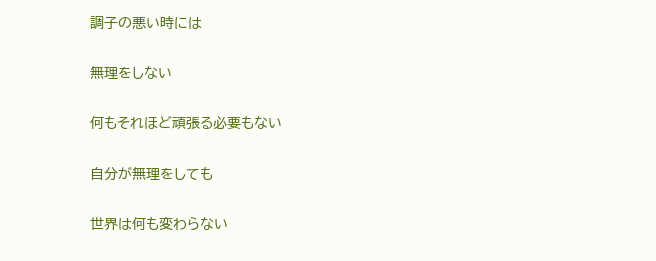調子の悪い時には

無理をしない

何もそれほど頑張る必要もない

自分が無理をしても

世界は何も変わらない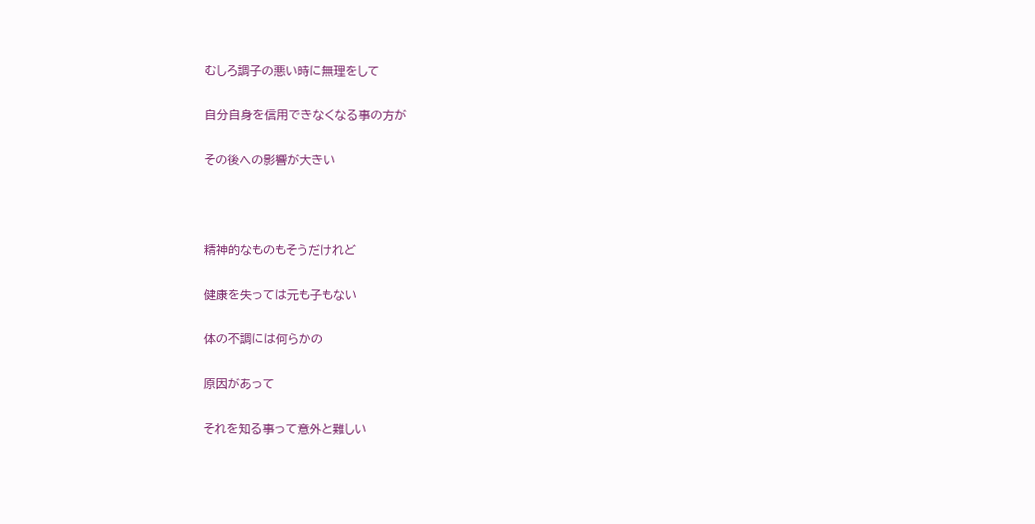むしろ調子の悪い時に無理をして

自分自身を信用できなくなる事の方が

その後への影響が大きい



精神的なものもそうだけれど

健康を失っては元も子もない

体の不調には何らかの

原因があって

それを知る事って意外と難しい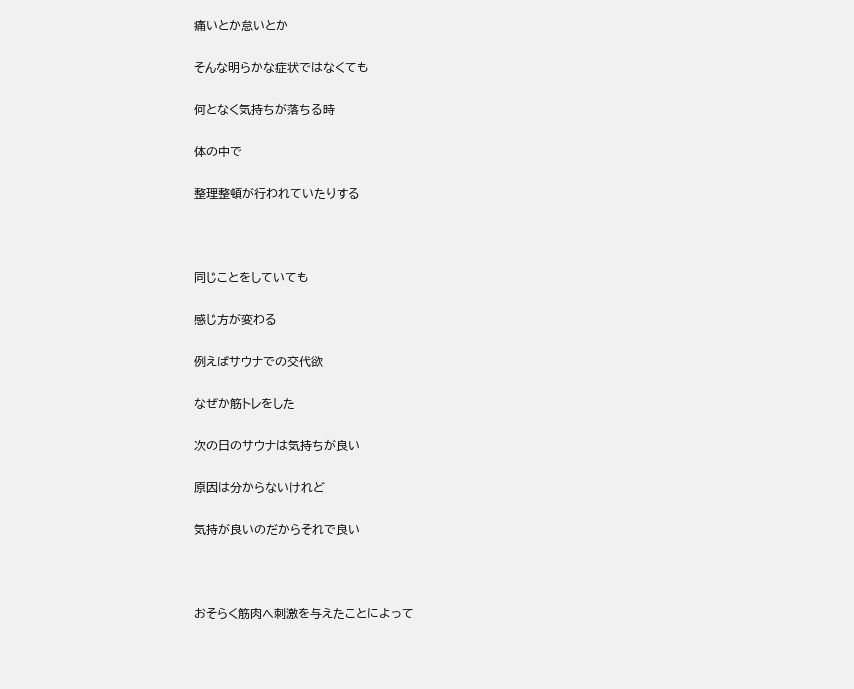痛いとか怠いとか

そんな明らかな症状ではなくても

何となく気持ちが落ちる時

体の中で

整理整頓が行われていたりする



同じことをしていても

感じ方が変わる

例えばサウナでの交代欲

なぜか筋トレをした

次の日のサウナは気持ちが良い

原因は分からないけれど

気持が良いのだからそれで良い



おそらく筋肉へ刺激を与えたことによって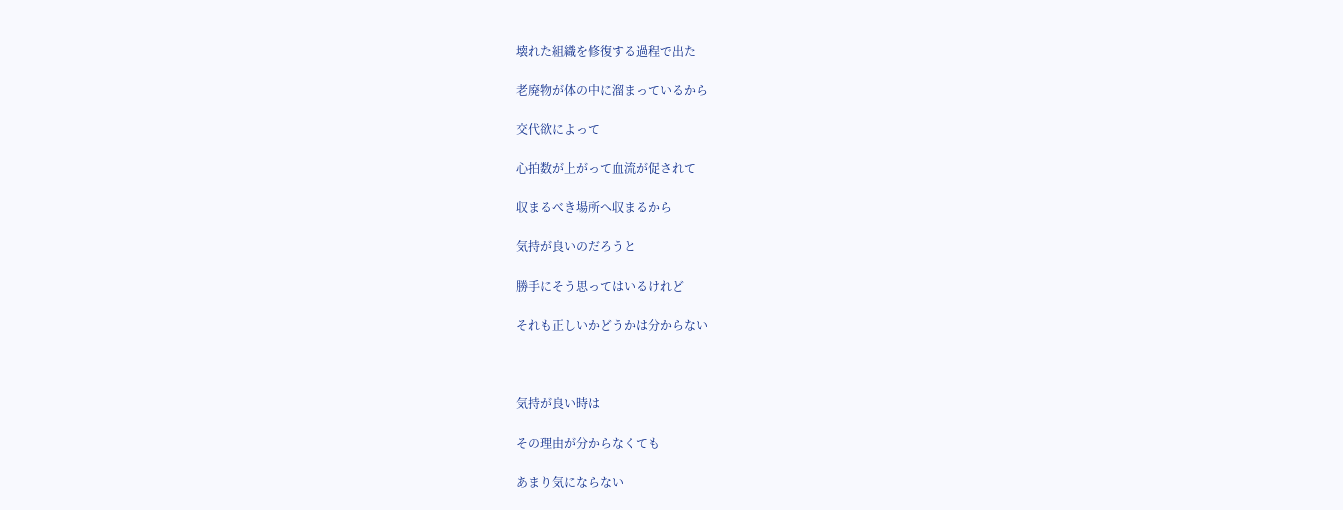壊れた組織を修復する過程で出た

老廃物が体の中に溜まっているから

交代欲によって

心拍数が上がって血流が促されて

収まるべき場所へ収まるから

気持が良いのだろうと

勝手にそう思ってはいるけれど

それも正しいかどうかは分からない



気持が良い時は

その理由が分からなくても

あまり気にならない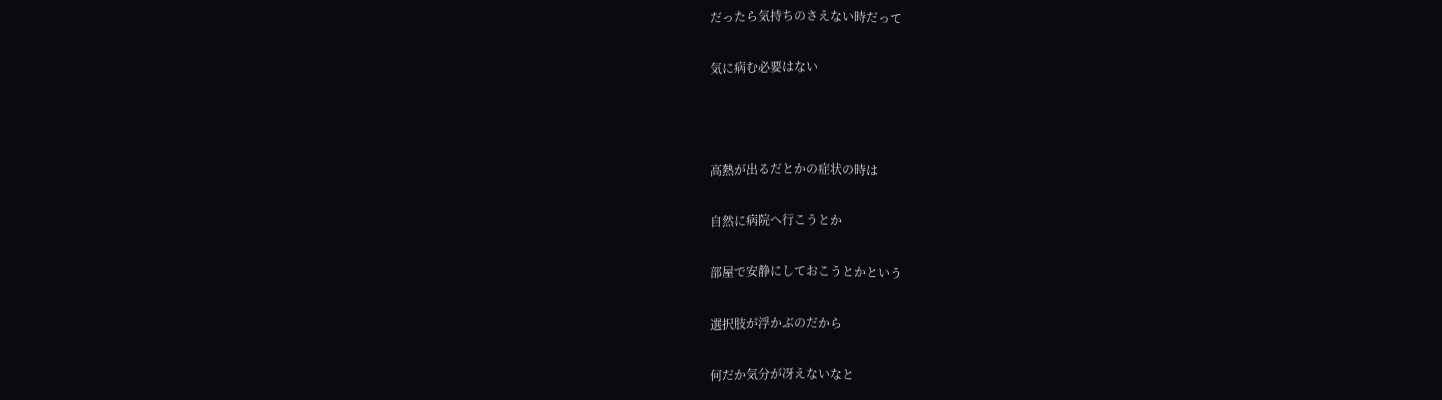だったら気持ちのさえない時だって

気に病む必要はない



高熱が出るだとかの症状の時は

自然に病院へ行こうとか

部屋で安静にしておこうとかという

選択肢が浮かぶのだから

何だか気分が冴えないなと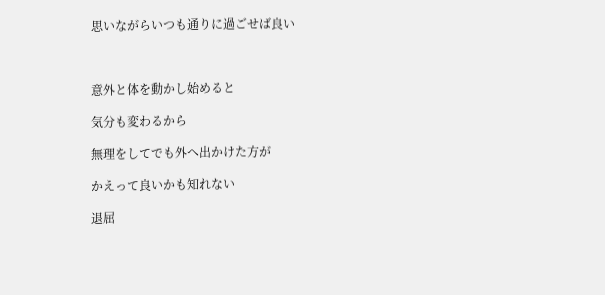思いながらいつも通りに過ごせば良い



意外と体を動かし始めると

気分も変わるから

無理をしてでも外へ出かけた方が

かえって良いかも知れない

退屈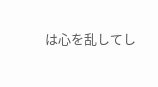は心を乱してし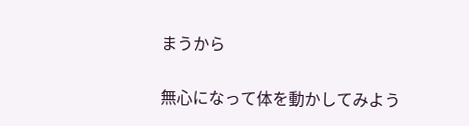まうから

無心になって体を動かしてみよう